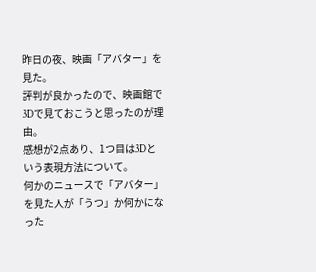昨日の夜、映画「アバター」を見た。
評判が良かったので、映画館で3Dで見ておこうと思ったのが理由。
感想が2点あり、1つ目は3Dという表現方法について。
何かのニュースで「アバター」を見た人が「うつ」か何かになった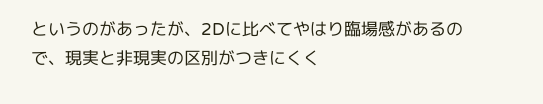というのがあったが、2Dに比べてやはり臨場感があるので、現実と非現実の区別がつきにくく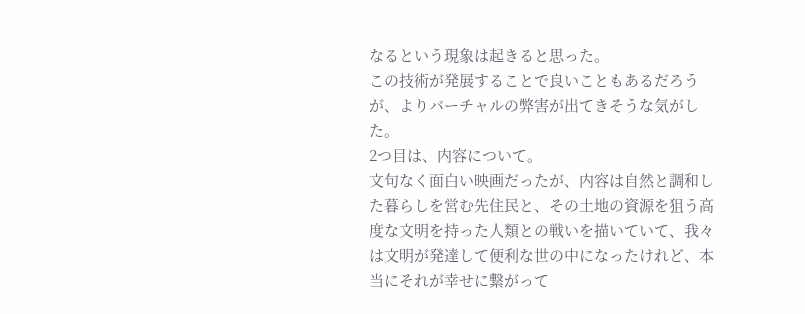なるという現象は起きると思った。
この技術が発展することで良いこともあるだろうが、よりバーチャルの弊害が出てきそうな気がした。
2つ目は、内容について。
文句なく面白い映画だったが、内容は自然と調和した暮らしを営む先住民と、その土地の資源を狙う高度な文明を持った人類との戦いを描いていて、我々は文明が発達して便利な世の中になったけれど、本当にそれが幸せに繋がって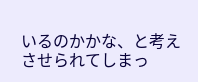いるのかかな、と考えさせられてしまっ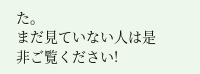た。
まだ見ていない人は是非ご覧ください!